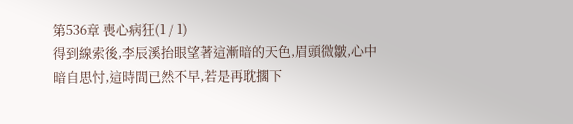第536章 喪心病狂(1 / 1)
得到線索後,李辰溪抬眼望著這漸暗的天色,眉頭微皺,心中暗自思忖,這時間已然不早,若是再耽擱下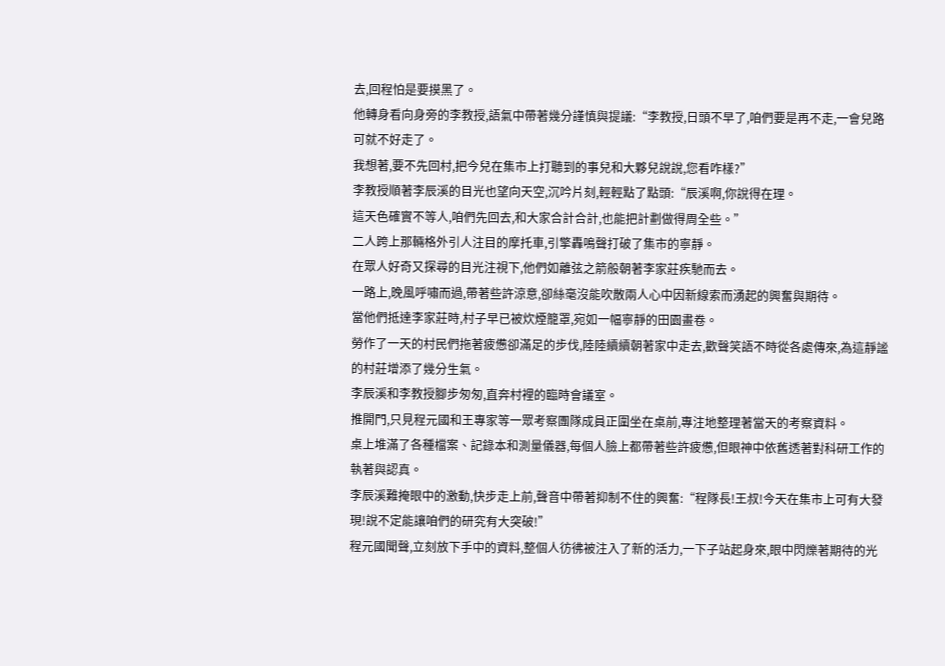去,回程怕是要摸黑了。
他轉身看向身旁的李教授,語氣中帶著幾分謹慎與提議:“李教授,日頭不早了,咱們要是再不走,一會兒路可就不好走了。
我想著,要不先回村,把今兒在集市上打聽到的事兒和大夥兒說說,您看咋樣?”
李教授順著李辰溪的目光也望向天空,沉吟片刻,輕輕點了點頭:“辰溪啊,你說得在理。
這天色確實不等人,咱們先回去,和大家合計合計,也能把計劃做得周全些。”
二人跨上那輛格外引人注目的摩托車,引擎轟鳴聲打破了集市的寧靜。
在眾人好奇又探尋的目光注視下,他們如離弦之箭般朝著李家莊疾馳而去。
一路上,晚風呼嘯而過,帶著些許涼意,卻絲毫沒能吹散兩人心中因新線索而湧起的興奮與期待。
當他們抵達李家莊時,村子早已被炊煙籠罩,宛如一幅寧靜的田園畫卷。
勞作了一天的村民們拖著疲憊卻滿足的步伐,陸陸續續朝著家中走去,歡聲笑語不時從各處傳來,為這靜謐的村莊增添了幾分生氣。
李辰溪和李教授腳步匆匆,直奔村裡的臨時會議室。
推開門,只見程元國和王專家等一眾考察團隊成員正圍坐在桌前,專注地整理著當天的考察資料。
桌上堆滿了各種檔案、記錄本和測量儀器,每個人臉上都帶著些許疲憊,但眼神中依舊透著對科研工作的執著與認真。
李辰溪難掩眼中的激動,快步走上前,聲音中帶著抑制不住的興奮:“程隊長!王叔!今天在集市上可有大發現!說不定能讓咱們的研究有大突破!”
程元國聞聲,立刻放下手中的資料,整個人彷彿被注入了新的活力,一下子站起身來,眼中閃爍著期待的光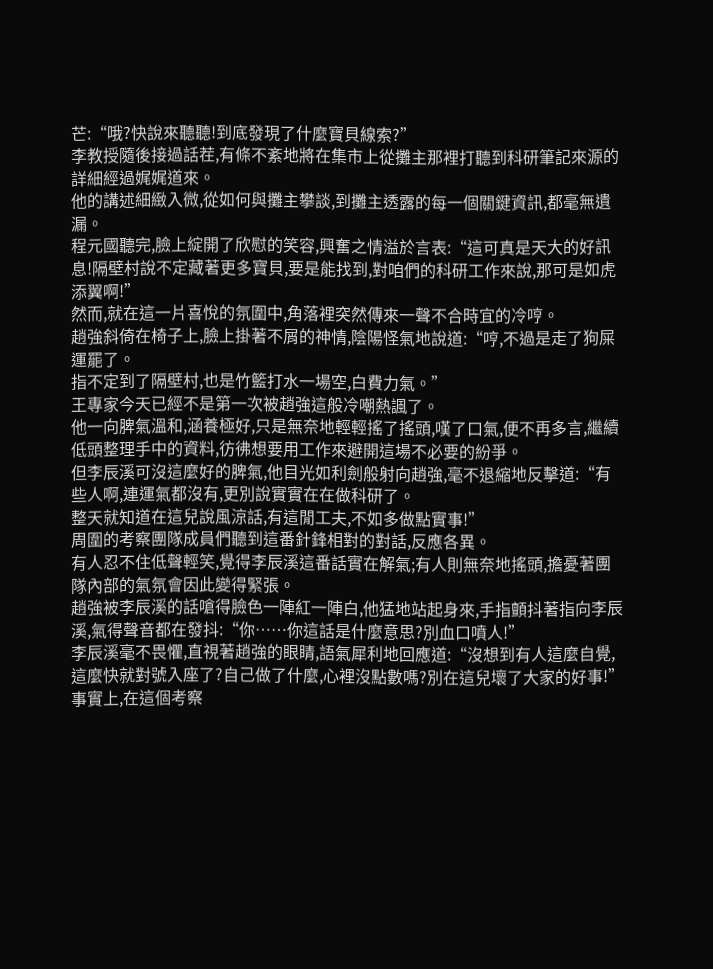芒:“哦?快說來聽聽!到底發現了什麼寶貝線索?”
李教授隨後接過話茬,有條不紊地將在集市上從攤主那裡打聽到科研筆記來源的詳細經過娓娓道來。
他的講述細緻入微,從如何與攤主攀談,到攤主透露的每一個關鍵資訊,都毫無遺漏。
程元國聽完,臉上綻開了欣慰的笑容,興奮之情溢於言表:“這可真是天大的好訊息!隔壁村說不定藏著更多寶貝,要是能找到,對咱們的科研工作來說,那可是如虎添翼啊!”
然而,就在這一片喜悅的氛圍中,角落裡突然傳來一聲不合時宜的冷哼。
趙強斜倚在椅子上,臉上掛著不屑的神情,陰陽怪氣地說道:“哼,不過是走了狗屎運罷了。
指不定到了隔壁村,也是竹籃打水一場空,白費力氣。”
王專家今天已經不是第一次被趙強這般冷嘲熱諷了。
他一向脾氣溫和,涵養極好,只是無奈地輕輕搖了搖頭,嘆了口氣,便不再多言,繼續低頭整理手中的資料,彷彿想要用工作來避開這場不必要的紛爭。
但李辰溪可沒這麼好的脾氣,他目光如利劍般射向趙強,毫不退縮地反擊道:“有些人啊,連運氣都沒有,更別說實實在在做科研了。
整天就知道在這兒說風涼話,有這閒工夫,不如多做點實事!”
周圍的考察團隊成員們聽到這番針鋒相對的對話,反應各異。
有人忍不住低聲輕笑,覺得李辰溪這番話實在解氣;有人則無奈地搖頭,擔憂著團隊內部的氣氛會因此變得緊張。
趙強被李辰溪的話嗆得臉色一陣紅一陣白,他猛地站起身來,手指顫抖著指向李辰溪,氣得聲音都在發抖:“你……你這話是什麼意思?別血口噴人!”
李辰溪毫不畏懼,直視著趙強的眼睛,語氣犀利地回應道:“沒想到有人這麼自覺,這麼快就對號入座了?自己做了什麼,心裡沒點數嗎?別在這兒壞了大家的好事!”
事實上,在這個考察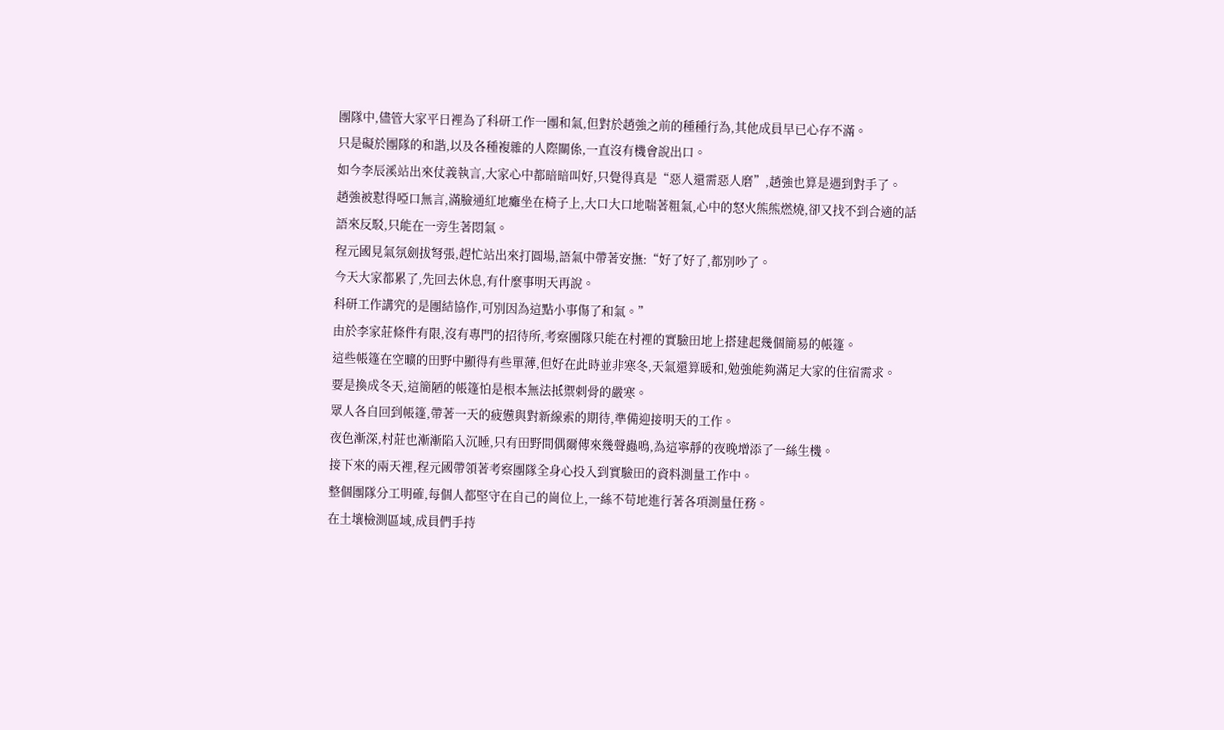團隊中,儘管大家平日裡為了科研工作一團和氣,但對於趙強之前的種種行為,其他成員早已心存不滿。
只是礙於團隊的和諧,以及各種複雜的人際關係,一直沒有機會說出口。
如今李辰溪站出來仗義執言,大家心中都暗暗叫好,只覺得真是“惡人還需惡人磨”,趙強也算是遇到對手了。
趙強被懟得啞口無言,滿臉通紅地癱坐在椅子上,大口大口地喘著粗氣,心中的怒火熊熊燃燒,卻又找不到合適的話語來反駁,只能在一旁生著悶氣。
程元國見氣氛劍拔弩張,趕忙站出來打圓場,語氣中帶著安撫:“好了好了,都別吵了。
今天大家都累了,先回去休息,有什麼事明天再說。
科研工作講究的是團結協作,可別因為這點小事傷了和氣。”
由於李家莊條件有限,沒有專門的招待所,考察團隊只能在村裡的實驗田地上搭建起幾個簡易的帳篷。
這些帳篷在空曠的田野中顯得有些單薄,但好在此時並非寒冬,天氣還算暖和,勉強能夠滿足大家的住宿需求。
要是換成冬天,這簡陋的帳篷怕是根本無法抵禦刺骨的嚴寒。
眾人各自回到帳篷,帶著一天的疲憊與對新線索的期待,準備迎接明天的工作。
夜色漸深,村莊也漸漸陷入沉睡,只有田野間偶爾傳來幾聲蟲鳴,為這寧靜的夜晚增添了一絲生機。
接下來的兩天裡,程元國帶領著考察團隊全身心投入到實驗田的資料測量工作中。
整個團隊分工明確,每個人都堅守在自己的崗位上,一絲不苟地進行著各項測量任務。
在土壤檢測區域,成員們手持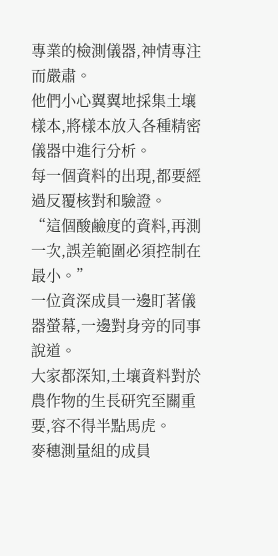專業的檢測儀器,神情專注而嚴肅。
他們小心翼翼地採集土壤樣本,將樣本放入各種精密儀器中進行分析。
每一個資料的出現,都要經過反覆核對和驗證。
“這個酸鹼度的資料,再測一次,誤差範圍必須控制在最小。”
一位資深成員一邊盯著儀器螢幕,一邊對身旁的同事說道。
大家都深知,土壤資料對於農作物的生長研究至關重要,容不得半點馬虎。
麥穗測量組的成員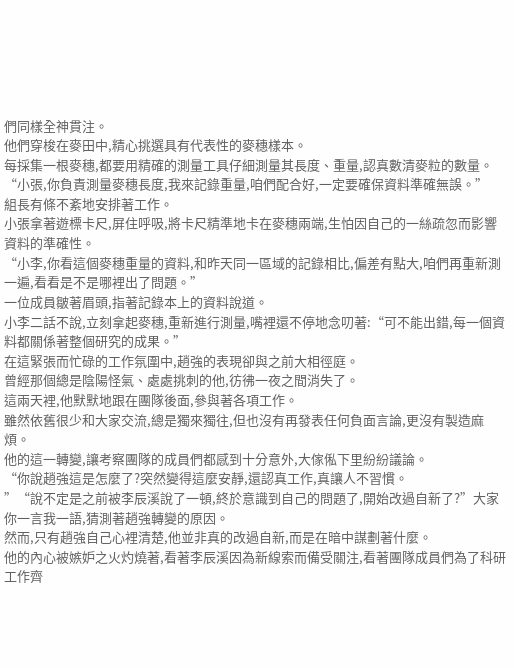們同樣全神貫注。
他們穿梭在麥田中,精心挑選具有代表性的麥穗樣本。
每採集一根麥穗,都要用精確的測量工具仔細測量其長度、重量,認真數清麥粒的數量。
“小張,你負責測量麥穗長度,我來記錄重量,咱們配合好,一定要確保資料準確無誤。”
組長有條不紊地安排著工作。
小張拿著遊標卡尺,屏住呼吸,將卡尺精準地卡在麥穗兩端,生怕因自己的一絲疏忽而影響資料的準確性。
“小李,你看這個麥穗重量的資料,和昨天同一區域的記錄相比,偏差有點大,咱們再重新測一遍,看看是不是哪裡出了問題。”
一位成員皺著眉頭,指著記錄本上的資料說道。
小李二話不說,立刻拿起麥穗,重新進行測量,嘴裡還不停地念叨著:“可不能出錯,每一個資料都關係著整個研究的成果。”
在這緊張而忙碌的工作氛圍中,趙強的表現卻與之前大相徑庭。
曾經那個總是陰陽怪氣、處處挑刺的他,彷彿一夜之間消失了。
這兩天裡,他默默地跟在團隊後面,參與著各項工作。
雖然依舊很少和大家交流,總是獨來獨往,但也沒有再發表任何負面言論,更沒有製造麻煩。
他的這一轉變,讓考察團隊的成員們都感到十分意外,大傢俬下里紛紛議論。
“你說趙強這是怎麼了?突然變得這麼安靜,還認真工作,真讓人不習慣。
”“說不定是之前被李辰溪說了一頓,終於意識到自己的問題了,開始改過自新了?”大家你一言我一語,猜測著趙強轉變的原因。
然而,只有趙強自己心裡清楚,他並非真的改過自新,而是在暗中謀劃著什麼。
他的內心被嫉妒之火灼燒著,看著李辰溪因為新線索而備受關注,看著團隊成員們為了科研工作齊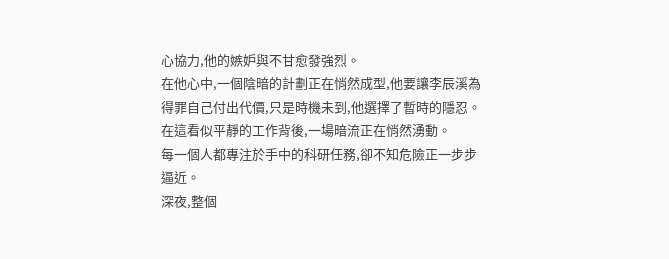心協力,他的嫉妒與不甘愈發強烈。
在他心中,一個陰暗的計劃正在悄然成型,他要讓李辰溪為得罪自己付出代價,只是時機未到,他選擇了暫時的隱忍。
在這看似平靜的工作背後,一場暗流正在悄然湧動。
每一個人都專注於手中的科研任務,卻不知危險正一步步逼近。
深夜,整個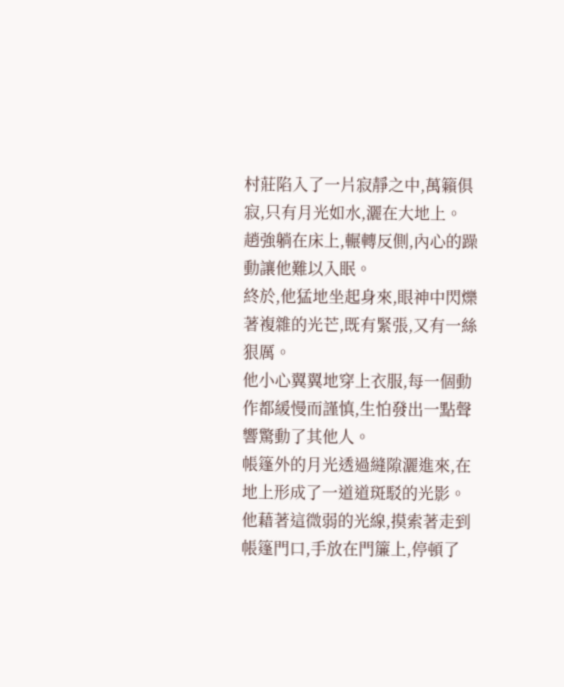村莊陷入了一片寂靜之中,萬籟俱寂,只有月光如水,灑在大地上。
趙強躺在床上,輾轉反側,內心的躁動讓他難以入眠。
終於,他猛地坐起身來,眼神中閃爍著複雜的光芒,既有緊張,又有一絲狠厲。
他小心翼翼地穿上衣服,每一個動作都緩慢而謹慎,生怕發出一點聲響驚動了其他人。
帳篷外的月光透過縫隙灑進來,在地上形成了一道道斑駁的光影。
他藉著這微弱的光線,摸索著走到帳篷門口,手放在門簾上,停頓了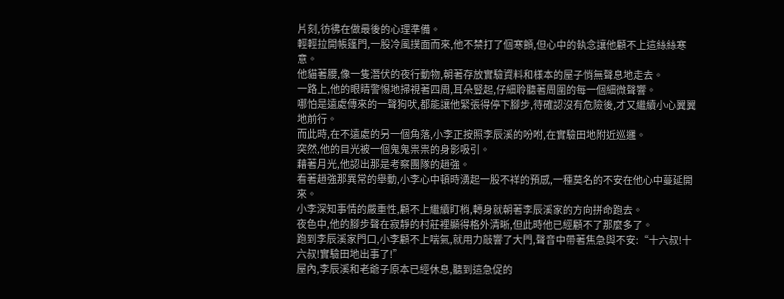片刻,彷彿在做最後的心理準備。
輕輕拉開帳篷門,一股冷風撲面而來,他不禁打了個寒顫,但心中的執念讓他顧不上這絲絲寒意。
他貓著腰,像一隻潛伏的夜行動物,朝著存放實驗資料和樣本的屋子悄無聲息地走去。
一路上,他的眼睛警惕地掃視著四周,耳朵豎起,仔細聆聽著周圍的每一個細微聲響。
哪怕是遠處傳來的一聲狗吠,都能讓他緊張得停下腳步,待確認沒有危險後,才又繼續小心翼翼地前行。
而此時,在不遠處的另一個角落,小李正按照李辰溪的吩咐,在實驗田地附近巡邏。
突然,他的目光被一個鬼鬼祟祟的身影吸引。
藉著月光,他認出那是考察團隊的趙強。
看著趙強那異常的舉動,小李心中頓時湧起一股不祥的預感,一種莫名的不安在他心中蔓延開來。
小李深知事情的嚴重性,顧不上繼續盯梢,轉身就朝著李辰溪家的方向拼命跑去。
夜色中,他的腳步聲在寂靜的村莊裡顯得格外清晰,但此時他已經顧不了那麼多了。
跑到李辰溪家門口,小李顧不上喘氣,就用力敲響了大門,聲音中帶著焦急與不安:“十六叔!十六叔!實驗田地出事了!”
屋內,李辰溪和老爺子原本已經休息,聽到這急促的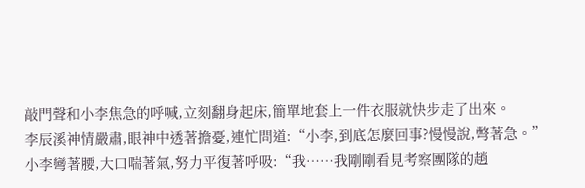敲門聲和小李焦急的呼喊,立刻翻身起床,簡單地套上一件衣服就快步走了出來。
李辰溪神情嚴肅,眼神中透著擔憂,連忙問道:“小李,到底怎麼回事?慢慢說,彆著急。”
小李彎著腰,大口喘著氣,努力平復著呼吸:“我……我剛剛看見考察團隊的趙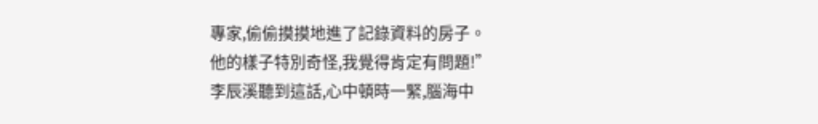專家,偷偷摸摸地進了記錄資料的房子。
他的樣子特別奇怪,我覺得肯定有問題!”
李辰溪聽到這話,心中頓時一緊,腦海中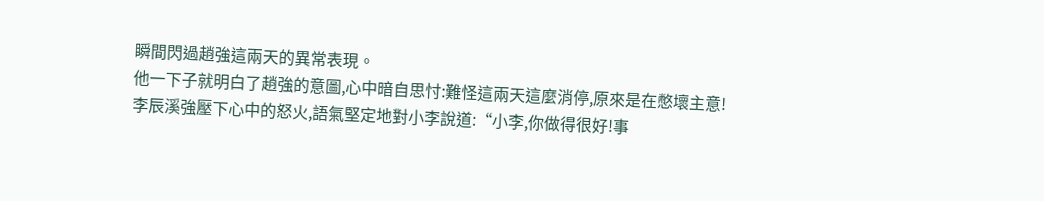瞬間閃過趙強這兩天的異常表現。
他一下子就明白了趙強的意圖,心中暗自思忖:難怪這兩天這麼消停,原來是在憋壞主意!
李辰溪強壓下心中的怒火,語氣堅定地對小李說道:“小李,你做得很好!事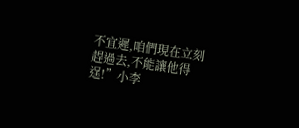不宜遲,咱們現在立刻趕過去,不能讓他得逞!”小李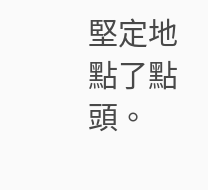堅定地點了點頭。